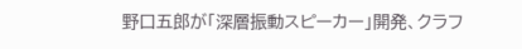野口五郎が「深層振動スピーカー」開発、クラフ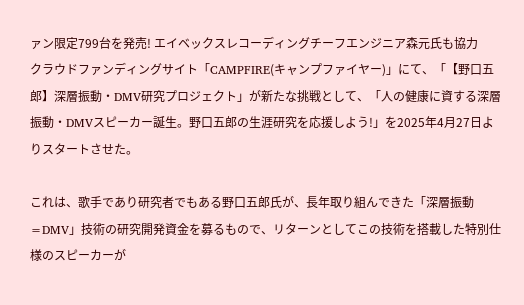ァン限定799台を発売! エイベックスレコーディングチーフエンジニア森元氏も協力
クラウドファンディングサイト「CAMPFIRE(キャンプファイヤー)」にて、「【野口五郎】深層振動・DMV研究プロジェクト」が新たな挑戦として、「人の健康に資する深層振動・DMVスピーカー誕生。野口五郎の生涯研究を応援しよう!」を2025年4月27日よりスタートさせた。

これは、歌手であり研究者でもある野口五郎氏が、長年取り組んできた「深層振動=DMV」技術の研究開発資金を募るもので、リターンとしてこの技術を搭載した特別仕様のスピーカーが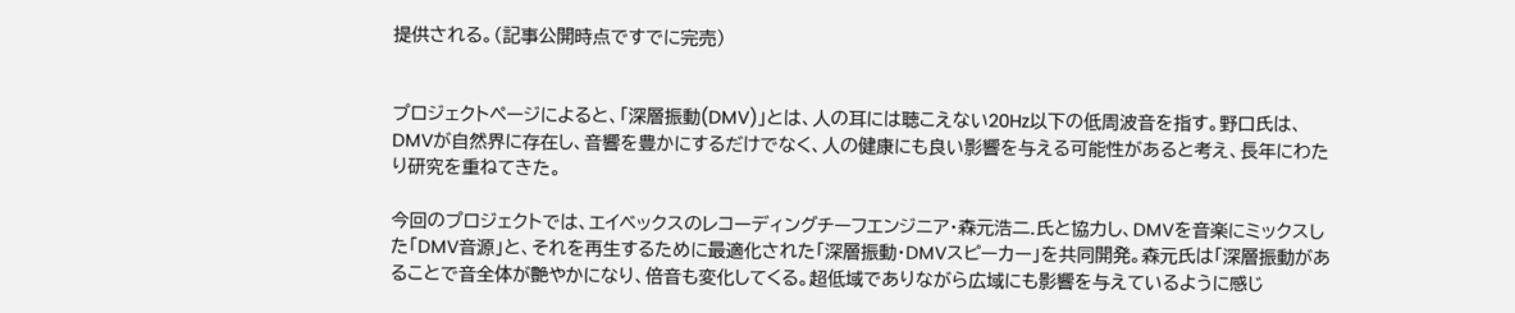提供される。(記事公開時点ですでに完売)


プロジェクトページによると、「深層振動(DMV)」とは、人の耳には聴こえない20Hz以下の低周波音を指す。野口氏は、DMVが自然界に存在し、音響を豊かにするだけでなく、人の健康にも良い影響を与える可能性があると考え、長年にわたり研究を重ねてきた。

今回のプロジェクトでは、エイベックスのレコーディングチーフエンジニア・森元浩二.氏と協力し、DMVを音楽にミックスした「DMV音源」と、それを再生するために最適化された「深層振動・DMVスピーカー」を共同開発。森元氏は「深層振動があることで音全体が艶やかになり、倍音も変化してくる。超低域でありながら広域にも影響を与えているように感じ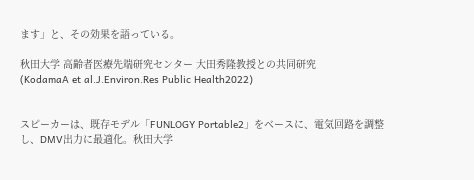ます」と、その効果を語っている。

秋田大学 高齢者医療先端研究センター 大田秀隆教授との共同研究
(KodamaA et al.J.Environ.Res Public Health2022)


スピーカーは、既存モデル「FUNLOGY Portable2」をベースに、電気回路を調整し、DMV出力に最適化。秋田大学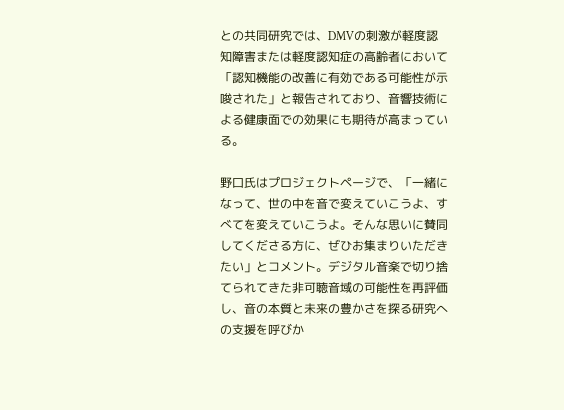との共同研究では、DMVの刺激が軽度認知障害または軽度認知症の高齢者において「認知機能の改善に有効である可能性が示唆された」と報告されており、音響技術による健康面での効果にも期待が高まっている。

野口氏はプロジェクトページで、「一緒になって、世の中を音で変えていこうよ、すべてを変えていこうよ。そんな思いに賛同してくださる方に、ぜひお集まりいただきたい」とコメント。デジタル音楽で切り捨てられてきた非可聴音域の可能性を再評価し、音の本質と未来の豊かさを探る研究への支援を呼びか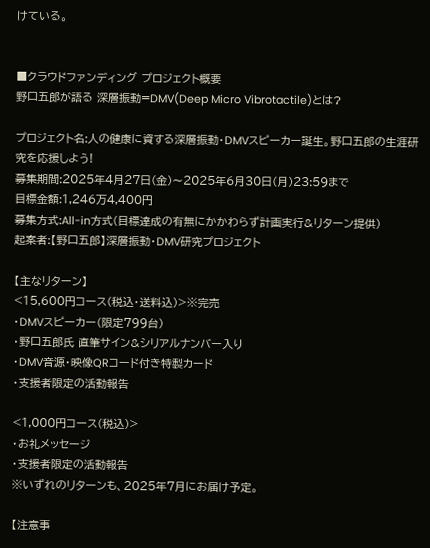けている。


■クラウドファンディング プロジェクト概要
野口五郎が語る 深層振動=DMV(Deep Micro Vibrotactile)とは?

プロジェクト名:人の健康に資する深層振動・DMVスピーカー誕生。野口五郎の生涯研究を応援しよう!
募集期間:2025年4月27日(金)〜2025年6月30日(月)23:59まで
目標金額:1,246万4,400円
募集方式:All-in方式(目標達成の有無にかかわらず計画実行&リターン提供)
起案者:【野口五郎】深層振動・DMV研究プロジェクト

【主なリターン】
<15,600円コース(税込・送料込)>※完売
・DMVスピーカー(限定799台)
・野口五郎氏 直筆サイン&シリアルナンバー入り
・DMV音源・映像QRコード付き特製カード
・支援者限定の活動報告

<1,000円コース(税込)>
・お礼メッセージ
・支援者限定の活動報告
※いずれのリターンも、2025年7月にお届け予定。

【注意事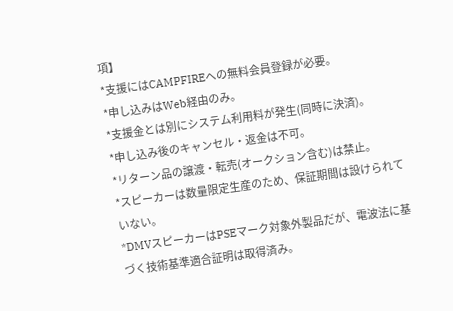項】
*支援にはCAMPFIREへの無料会員登録が必要。
*申し込みはWeb経由のみ。
*支援金とは別にシステム利用料が発生(同時に決済)。
*申し込み後のキャンセル・返金は不可。
*リターン品の譲渡・転売(オークション含む)は禁止。
*スピーカーは数量限定生産のため、保証期間は設けられていない。
*DMVスピーカーはPSEマーク対象外製品だが、電波法に基づく技術基準適合証明は取得済み。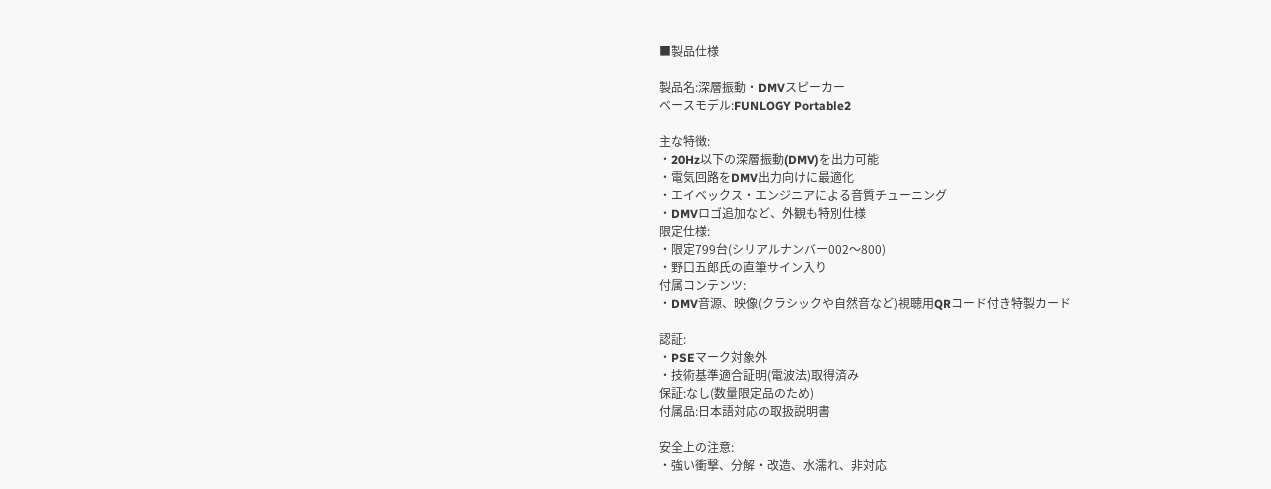■製品仕様

製品名:深層振動・DMVスピーカー
ベースモデル:FUNLOGY Portable2

主な特徴:
・20Hz以下の深層振動(DMV)を出力可能
・電気回路をDMV出力向けに最適化
・エイベックス・エンジニアによる音質チューニング
・DMVロゴ追加など、外観も特別仕様
限定仕様:
・限定799台(シリアルナンバー002〜800)
・野口五郎氏の直筆サイン入り
付属コンテンツ:
・DMV音源、映像(クラシックや自然音など)視聴用QRコード付き特製カード

認証:
・PSEマーク対象外
・技術基準適合証明(電波法)取得済み
保証:なし(数量限定品のため)
付属品:日本語対応の取扱説明書

安全上の注意:
・強い衝撃、分解・改造、水濡れ、非対応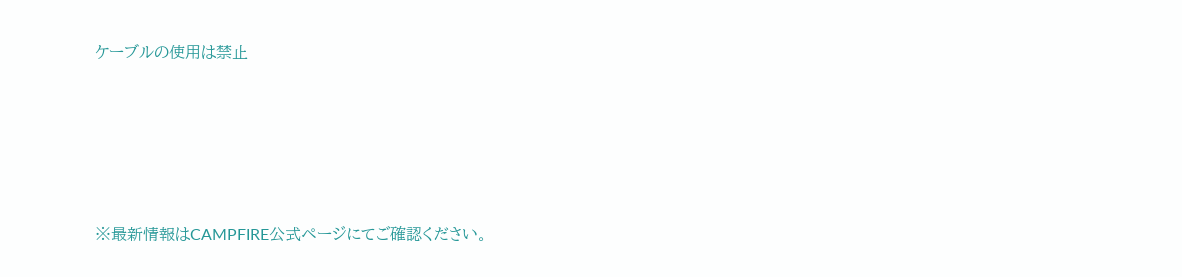ケーブルの使用は禁止





※最新情報はCAMPFIRE公式ページにてご確認ください。